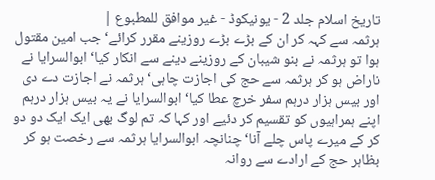تاریخ اسلام جلد 2 - یونیکوڈ - غیر موافق للمطبوع |
ہرثمہ سے کہہ کر ان کے بڑے بڑے روزینے مقرر کرائے‘ جب امین مقتول ہوا تو ہرثمہ نے بنو شیبان کے روزینے دینے سے انکار کیا‘ ابوالسرایا نے ناراض ہو کر ہرثمہ سے حج کی اجازت چاہی‘ ہرثمہ نے اجازت دے دی اور بیس ہزار درہم سفر خرچ عطا کیا‘ ابوالسرایا نے یہ بیس ہزار درہم اپنے ہمراہیوں کو تقسیم کر دئیے اور کہا کہ تم لوگ بھی ایک ایک دو دو کر کے میرے پاس چلے آنا‘ چنانچہ ابوالسرایا ہرثمہ سے رخصت ہو کر بظاہر حج کے ارادے سے روانہ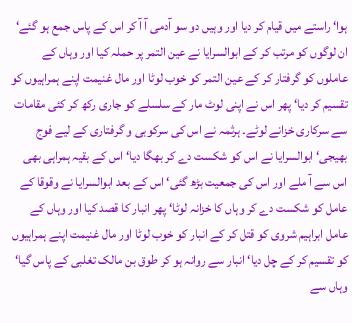ہوا‘ راستے میں قیام کر دیا اور وہیں دو سو آدمی آ آ کر اس کے پاس جمع ہو گئے‘ ان لوگوں کو مرتب کر کے ابوالسرایا نے عین التمر پر حملہ کیا اور وہاں کے عاملوں کو گرفتار کر کے عین التمر کو خوب لوٹا اور مال غنیمت اپنے ہمراہیوں کو تقسیم کر دیا‘ پھر اس نے اپنی لوٹ مار کے سلسلے کو جاری رکھ کر کئی مقامات سے سرکاری خزانے لوٹے۔ ہرثمہ نے اس کی سرکوبی و گرفتاری کے لیے فوج بھیجی‘ ابوالسرایا نے اس کو شکست دے کر بھگا دیا‘ اس کے بقیہ ہمراہی بھی اس سے آ ملے اور اس کی جمعیت بڑھ گئی‘ اس کے بعد ابوالسرایا نے وقوقا کے عامل کو شکست دے کر وہاں کا خزانہ لوٹا‘ پھر انبار کا قصد کیا اور وہاں کے عامل ابراہیم شروی کو قتل کر کے انبار کو خوب لوٹا اور مال غنیمت اپنے ہمراہیوں کو تقسیم کر کے چل دیا‘ انبار سے روانہ ہو کر طوق بن مالک تغلبی کے پاس گیا‘ وہاں سے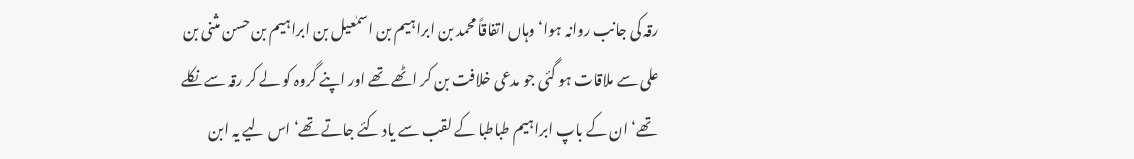رقہ کی جانب روانہ ہوا‘ وہاں اتفاقاً محمد بن ابراہیم بن اسمٰعیل بن ابراہیم بن حسن مثنی بن علی سے ملاقات ہو گئی جو مدعی خلافت بن کر اٹھے تھے اور اپنے گروہ کو لے کر رقہ سے نکلے تھے‘ ان کے باپ ابراہیم طباطبا کے لقب سے یاد کئے جاتے تھے‘ اس لیے یہ ابن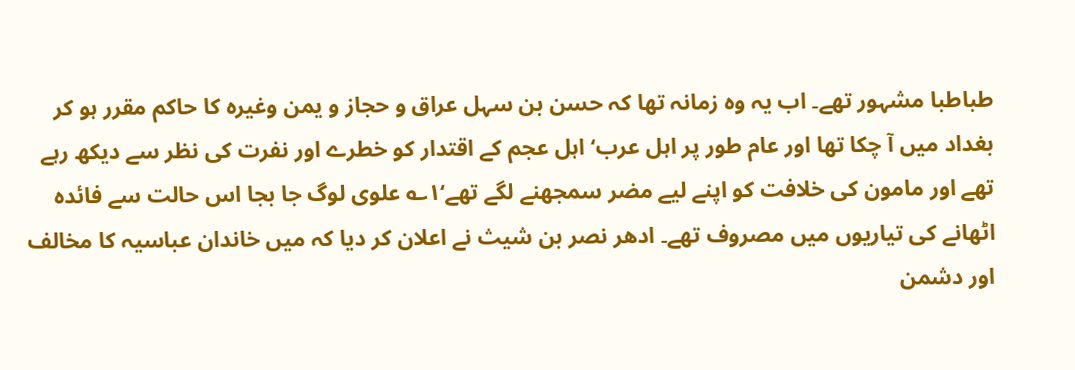طباطبا مشہور تھے۔ اب یہ وہ زمانہ تھا کہ حسن بن سہل عراق و حجاز و یمن وغیرہ کا حاکم مقرر ہو کر بغداد میں آ چکا تھا اور عام طور پر اہل عرب‘ اہل عجم کے اقتدار کو خطرے اور نفرت کی نظر سے دیکھ رہے تھے اور مامون کی خلافت کو اپنے لیے مضر سمجھنے لگے تھے‘۱؎ علوی لوگ جا بجا اس حالت سے فائدہ اٹھانے کی تیاریوں میں مصروف تھے۔ ادھر نصر بن شیث نے اعلان کر دیا کہ میں خاندان عباسیہ کا مخالف اور دشمن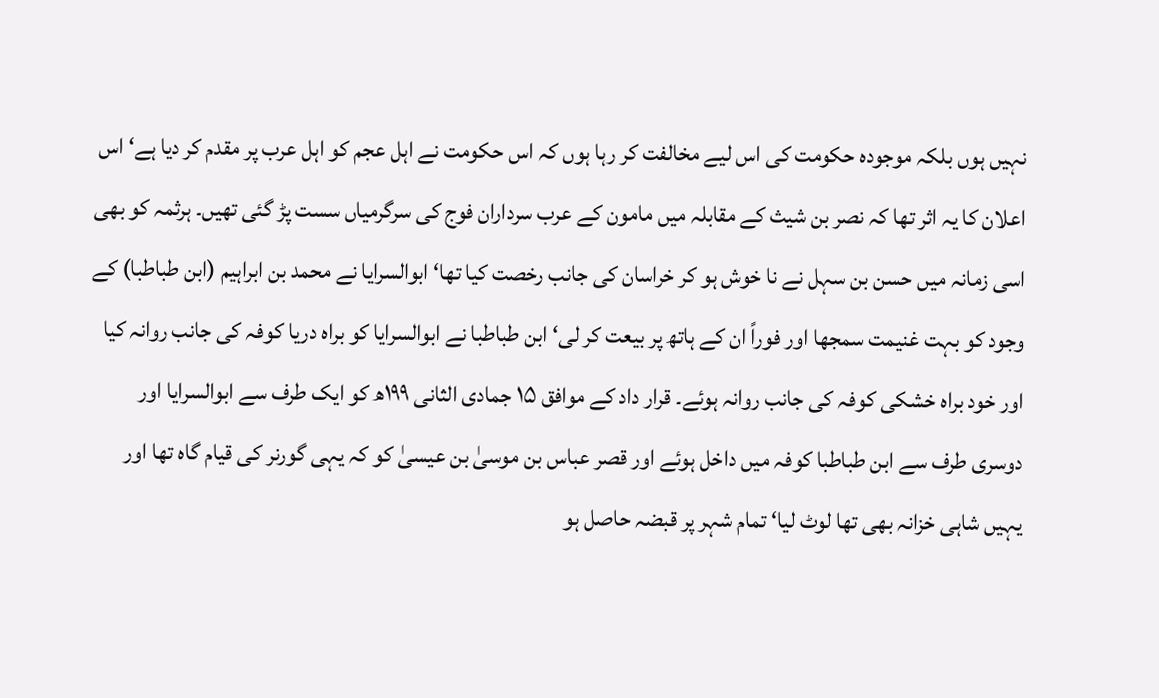نہیں ہوں بلکہ موجودہ حکومت کی اس لیے مخالفت کر رہا ہوں کہ اس حکومت نے اہل عجم کو اہل عرب پر مقدم کر دیا ہے‘ اس اعلان کا یہ اثر تھا کہ نصر بن شیث کے مقابلہ میں مامون کے عرب سرداران فوج کی سرگرمیاں سست پڑ گئی تھیں۔ ہرثمہ کو بھی اسی زمانہ میں حسن بن سہل نے نا خوش ہو کر خراسان کی جانب رخصت کیا تھا‘ ابوالسرایا نے محمد بن ابراہیم (ابن طباطبا) کے وجود کو بہت غنیمت سمجھا اور فوراً ان کے ہاتھ پر بیعت کر لی‘ ابن طباطبا نے ابوالسرایا کو براہ دریا کوفہ کی جانب روانہ کیا اور خود براہ خشکی کوفہ کی جانب روانہ ہوئے۔ قرار داد کے موافق ۱۵ جمادی الثانی ۱۹۹ھ کو ایک طرف سے ابوالسرایا اور دوسری طرف سے ابن طباطبا کوفہ میں داخل ہوئے اور قصر عباس بن موسیٰ بن عیسیٰ کو کہ یہی گورنر کی قیام گاہ تھا اور یہیں شاہی خزانہ بھی تھا لوٹ لیا‘ تمام شہر پر قبضہ حاصل ہو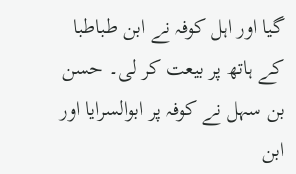گیا اور اہل کوفہ نے ابن طباطبا کے ہاتھ پر بیعت کر لی۔ حسن بن سہل نے کوفہ پر ابوالسرایا اور ابن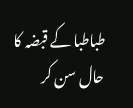طباطبا کے قبضہ کا حال سن کر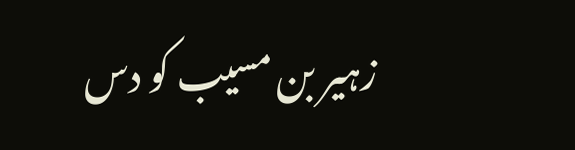زہیر بن مسیب کو دس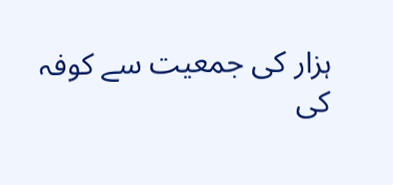ہزار کی جمعیت سے کوفہ کی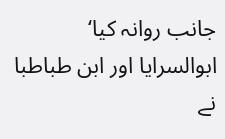جانب روانہ کیا‘ ابوالسرایا اور ابن طباطبا نے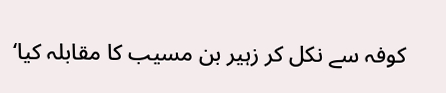کوفہ سے نکل کر زہیر بن مسیب کا مقابلہ کیا‘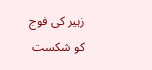زہیر کی فوج کو شکست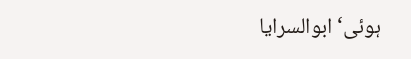ہوئی‘ ابوالسرایا